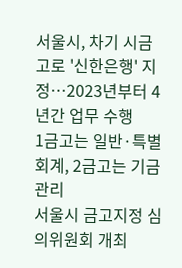서울시, 차기 시금고로 '신한은행' 지정…2023년부터 4년간 업무 수행
1금고는 일반·특별회계, 2금고는 기금 관리
서울시 금고지정 심의위원회 개최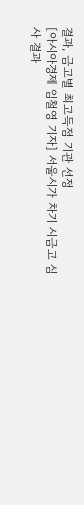결과, 금고별 최고득점 기관 선정
[아시아경제 임철영 기자] 서울시가 차기 시금고 심사 결과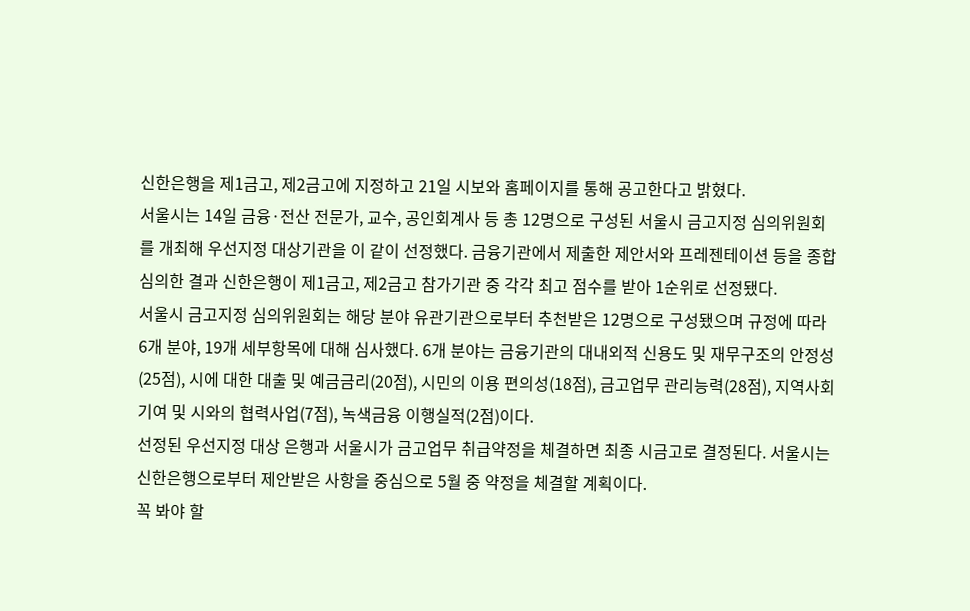신한은행을 제1금고, 제2금고에 지정하고 21일 시보와 홈페이지를 통해 공고한다고 밝혔다.
서울시는 14일 금융·전산 전문가, 교수, 공인회계사 등 총 12명으로 구성된 서울시 금고지정 심의위원회를 개최해 우선지정 대상기관을 이 같이 선정했다. 금융기관에서 제출한 제안서와 프레젠테이션 등을 종합 심의한 결과 신한은행이 제1금고, 제2금고 참가기관 중 각각 최고 점수를 받아 1순위로 선정됐다.
서울시 금고지정 심의위원회는 해당 분야 유관기관으로부터 추천받은 12명으로 구성됐으며 규정에 따라 6개 분야, 19개 세부항목에 대해 심사했다. 6개 분야는 금융기관의 대내외적 신용도 및 재무구조의 안정성(25점), 시에 대한 대출 및 예금금리(20점), 시민의 이용 편의성(18점), 금고업무 관리능력(28점), 지역사회 기여 및 시와의 협력사업(7점), 녹색금융 이행실적(2점)이다.
선정된 우선지정 대상 은행과 서울시가 금고업무 취급약정을 체결하면 최종 시금고로 결정된다. 서울시는 신한은행으로부터 제안받은 사항을 중심으로 5월 중 약정을 체결할 계획이다.
꼭 봐야 할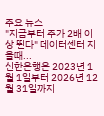주요 뉴스
"지금부터 주가 2배 이상 뛴다" 데이터센터 지을때...
신한은행은 2023년 1월 1일부터 2026년 12월 31일까지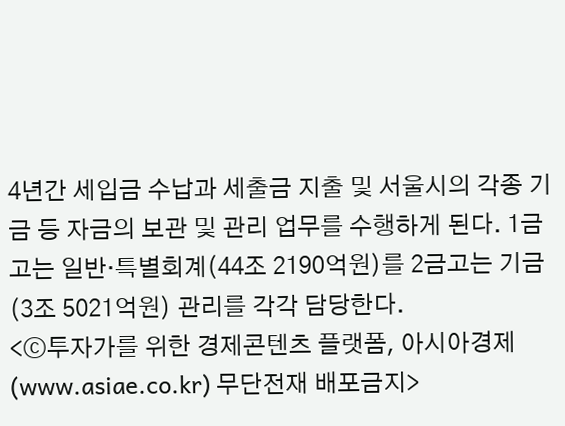4년간 세입금 수납과 세출금 지출 및 서울시의 각종 기금 등 자금의 보관 및 관리 업무를 수행하게 된다. 1금고는 일반·특별회계(44조 2190억원)를 2금고는 기금(3조 5021억원) 관리를 각각 담당한다.
<ⓒ투자가를 위한 경제콘텐츠 플랫폼, 아시아경제(www.asiae.co.kr) 무단전재 배포금지>